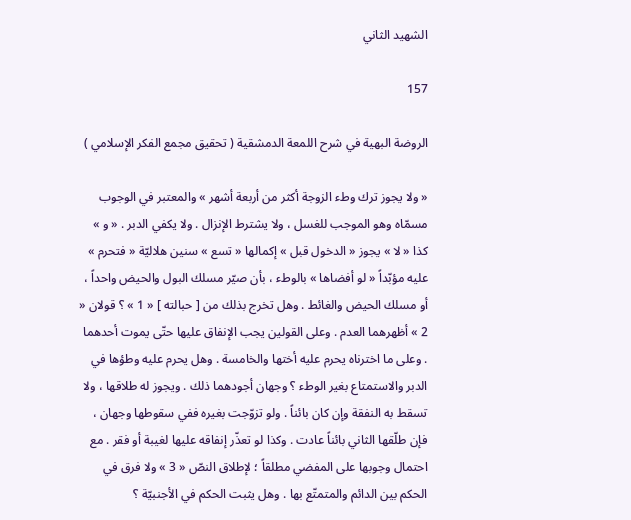الشهيد الثاني

157

الروضة البهية في شرح اللمعة الدمشقية ( تحقيق مجمع الفكر الإسلامي )

« ولا يجوز ترك وطء الزوجة أكثر من أربعة أشهر » والمعتبر في الوجوب مسمّاه وهو الموجب للغسل ، ولا يشترط الإنزال . ولا يكفي الدبر . « و » كذا « لا » يجوز « الدخول قبل » إكمالها « تسع » سنين هلاليّة « فتحرم » عليه مؤبّداً « لو أفضاها » بالوطء ، بأن صيّر مسلك البول والحيض واحداً ، أو مسلك الحيض والغائط . وهل تخرج بذلك من [ حبالته ] « 1 » ؟ قولان « 2 » أظهرهما العدم . وعلى القولين يجب الإنفاق عليها حتّى يموت أحدهما . وعلى ما اخترناه يحرم عليه أختها والخامسة . وهل يحرم عليه وطؤها في الدبر والاستمتاع بغير الوطء ؟ وجهان أجودهما ذلك . ويجوز له طلاقها ، ولا تسقط به النفقة وإن كان بائناً . ولو تزوّجت بغيره ففي سقوطها وجهان ، فإن طلّقها الثاني بائناً عادت . وكذا لو تعذّر إنفاقه عليها لغيبة أو فقر . مع احتمال وجوبها على المفضي مطلقاً ؛ لإطلاق النصّ « 3 » ولا فرق في الحكم بين الدائم والمتمتّع بها . وهل يثبت الحكم في الأجنبيّة ؟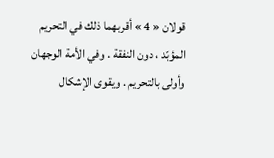قولان « 4 » أقربهما ذلك في التحريم المؤبّد ، دون النفقة . وفي الأمة الوجهان وأولى بالتحريم . ويقوى الإشكال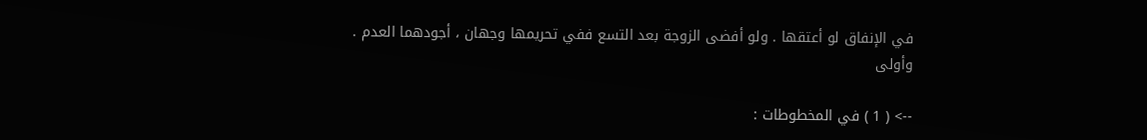في الإنفاق لو أعتقها . ولو أفضى الزوجة بعد التسع ففي تحريمها وجهان ، أجودهما العدم . وأولى

--> ( 1 ) في المخطوطات :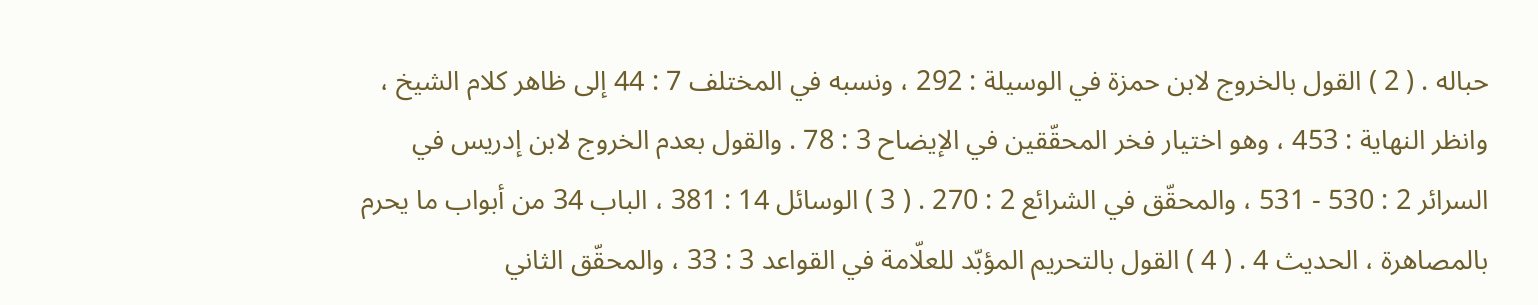حباله . ( 2 ) القول بالخروج لابن حمزة في الوسيلة : 292 ، ونسبه في المختلف 7 : 44 إلى ظاهر كلام الشيخ ، وانظر النهاية : 453 ، وهو اختيار فخر المحقّقين في الإيضاح 3 : 78 . والقول بعدم الخروج لابن إدريس في السرائر 2 : 530 - 531 ، والمحقّق في الشرائع 2 : 270 . ( 3 ) الوسائل 14 : 381 ، الباب 34 من أبواب ما يحرم بالمصاهرة ، الحديث 4 . ( 4 ) القول بالتحريم المؤبّد للعلّامة في القواعد 3 : 33 ، والمحقّق الثاني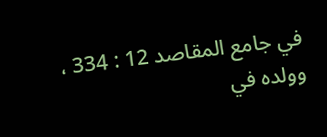في جامع المقاصد 12 : 334 ، وولده في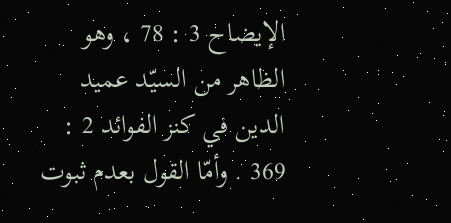الإيضاح 3 : 78 ، وهو الظاهر من السيّد عميد الدين في كنز الفوائد 2 : 369 . وأمّا القول بعدم ثبوت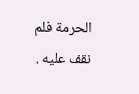الحرمة فلم نقف عليه .